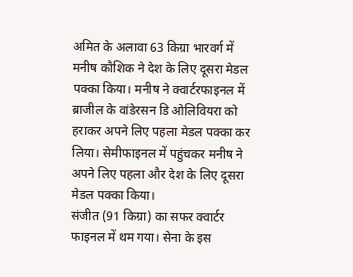अमित के अलावा 63 किग्रा भारवर्ग में मनीष कौशिक ने देश के लिए दूसरा मेडल पक्का किया। मनीष ने क्वार्टरफाइनल में ब्राजील के वांडेरसन डि ओलिवियरा को हराकर अपने लिए पहला मेडल पक्का कर लिया। सेमीफाइनल में पहुंचकर मनीष ने अपने लिए पहला और देश के लिए दूसरा मेडल पक्का किया।
संजीत (91 किग्रा) का सफर क्वार्टर फाइनल में थम गया। सेना के इस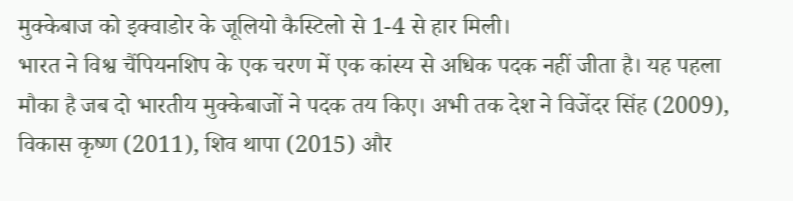मुक्केबाज को इक्वाडोर के जूलियो कैस्टिलो से 1-4 से हार मिली।
भारत ने विश्व चैंपियनशिप के एक चरण में एक कांस्य से अधिक पदक नहीं जीता है। यह पहला मौका है जब दो भारतीय मुक्केबाजों ने पदक तय किए। अभी तक देश ने विजेंदर सिंह (2009), विकास कृष्ण (2011), शिव थापा (2015) और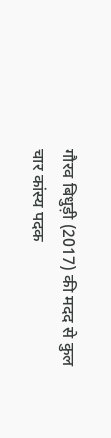गौरव बिधुड़ी (2017) की मदद से कुल चार कांस्य पदक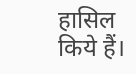हासिल किये हैं।